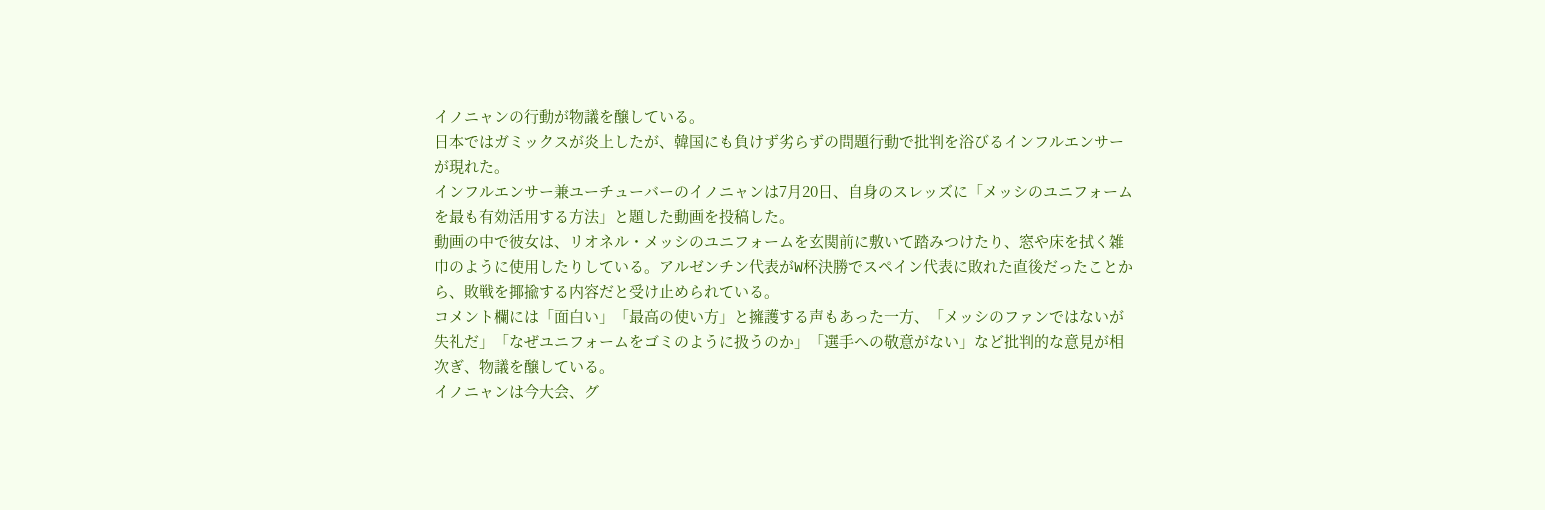イノニャンの行動が物議を醸している。
日本ではガミックスが炎上したが、韓国にも負けず劣らずの問題行動で批判を浴びるインフルエンサーが現れた。
インフルエンサー兼ユーチューバーのイノニャンは7月20日、自身のスレッズに「メッシのユニフォームを最も有効活用する方法」と題した動画を投稿した。
動画の中で彼女は、リオネル・メッシのユニフォームを玄関前に敷いて踏みつけたり、窓や床を拭く雑巾のように使用したりしている。アルゼンチン代表がW杯決勝でスペイン代表に敗れた直後だったことから、敗戦を揶揄する内容だと受け止められている。
コメント欄には「面白い」「最高の使い方」と擁護する声もあった一方、「メッシのファンではないが失礼だ」「なぜユニフォームをゴミのように扱うのか」「選手への敬意がない」など批判的な意見が相次ぎ、物議を醸している。
イノニャンは今大会、グ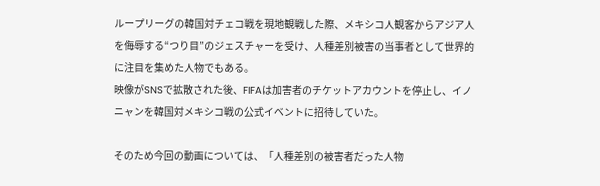ループリーグの韓国対チェコ戦を現地観戦した際、メキシコ人観客からアジア人を侮辱する“つり目”のジェスチャーを受け、人種差別被害の当事者として世界的に注目を集めた人物でもある。
映像がSNSで拡散された後、FIFAは加害者のチケットアカウントを停止し、イノニャンを韓国対メキシコ戦の公式イベントに招待していた。

そのため今回の動画については、「人種差別の被害者だった人物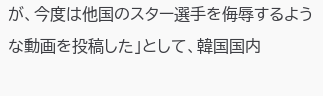が、今度は他国のスター選手を侮辱するような動画を投稿した」として、韓国国内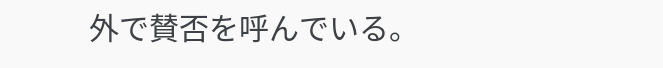外で賛否を呼んでいる。